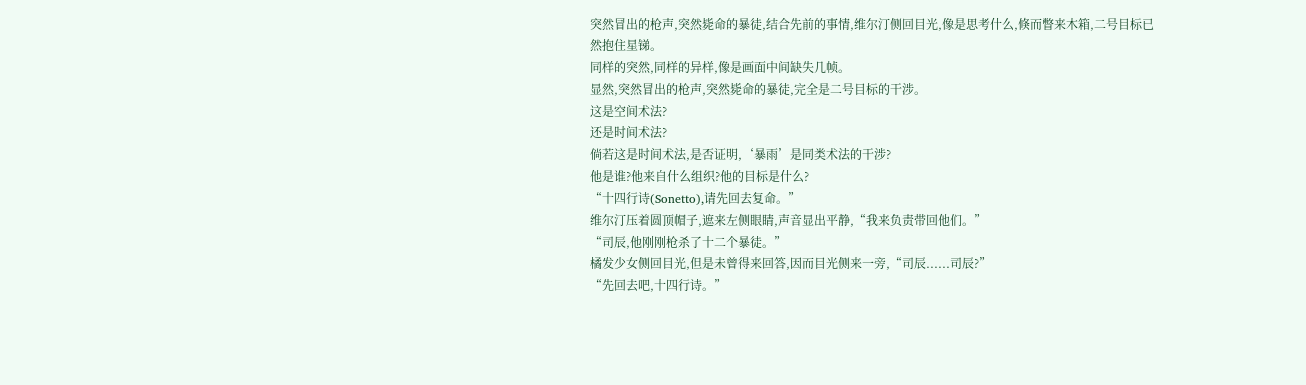突然冒出的枪声,突然毙命的暴徒,结合先前的事情,维尔汀侧回目光,像是思考什么,倏而瞥来木箱,二号目标已然抱住星锑。
同样的突然,同样的异样,像是画面中间缺失几帧。
显然,突然冒出的枪声,突然毙命的暴徒,完全是二号目标的干涉。
这是空间术法?
还是时间术法?
倘若这是时间术法,是否证明,‘暴雨’是同类术法的干涉?
他是谁?他来自什么组织?他的目标是什么?
“十四行诗(Sonetto),请先回去复命。”
维尔汀压着圆顶帽子,遮来左侧眼睛,声音显出平静,“我来负责带回他们。”
“司辰,他刚刚枪杀了十二个暴徒。”
橘发少女侧回目光,但是未曾得来回答,因而目光侧来一旁,“司辰......司辰?”
“先回去吧,十四行诗。”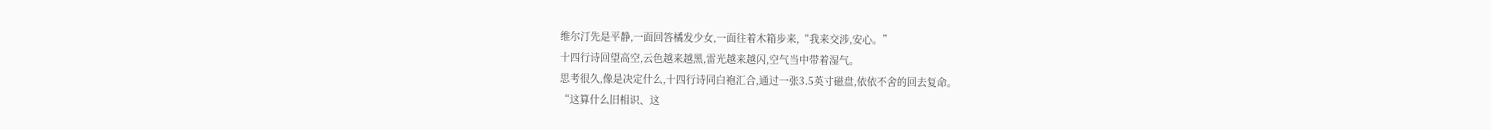维尔汀先是平静,一面回答橘发少女,一面往着木箱步来,“我来交涉,安心。”
十四行诗回望高空,云色越来越黑,雷光越来越闪,空气当中带着湿气。
思考很久,像是决定什么,十四行诗同白袍汇合,通过一张3.5英寸磁盘,依依不舍的回去复命。
“这算什么旧相识、这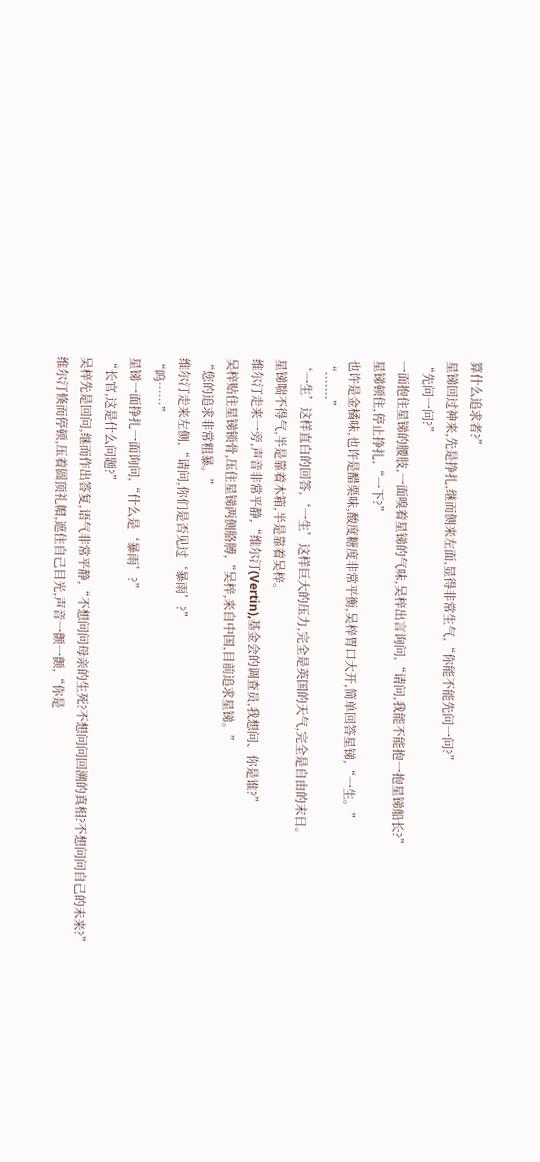算什么追求者?”
星锑回过神来,先是挣扎,继而侧来左面,显得非常生气,“你能不能先问一问?”
“先问一问?”
一面抱住星锑的腰肢,一面嗅着星锑的气味,吴梓出言询问,“请问,我能不能抱一抱星锑船长?”
星锑顿住,停止挣扎,“一下?”
也许是金橘味,也许是醋栗味,酸度糖度非常平衡,吴梓胃口大开,简单回答星锑,“一生。”
“.......”
‘一生’这样直白的回答,‘一生’这样巨大的压力,完全是英国的天气,完全是自由的末日。
星锑喘不得气,半是靠着木箱,半是靠着吴梓。
维尔汀走来一旁,声音非常平静,“维尔汀(Vertin),基金会的调查员,我想问、你是谁?”
吴梓贴住星锑锁骨,压住星锑两侧胳膊,“吴梓,来自中国,目前追求星锑。”
“您的追求非常粗暴。”
维尔汀走来左侧,“请问,你们是否见过‘暴雨’?”
“呜……”
星锑一面挣扎一面询问,“什么是‘暴雨’?”
“长官,这是什么问题?”
吴梓先是回问,继而作出答复,语气非常平静,“不想问问母亲的生死?不想问问回溯的真相?不想问问自己的未来?”
维尔汀倏而停顿,压着圆顶礼帽,遮住自己目光,声音一颤一颤,“你是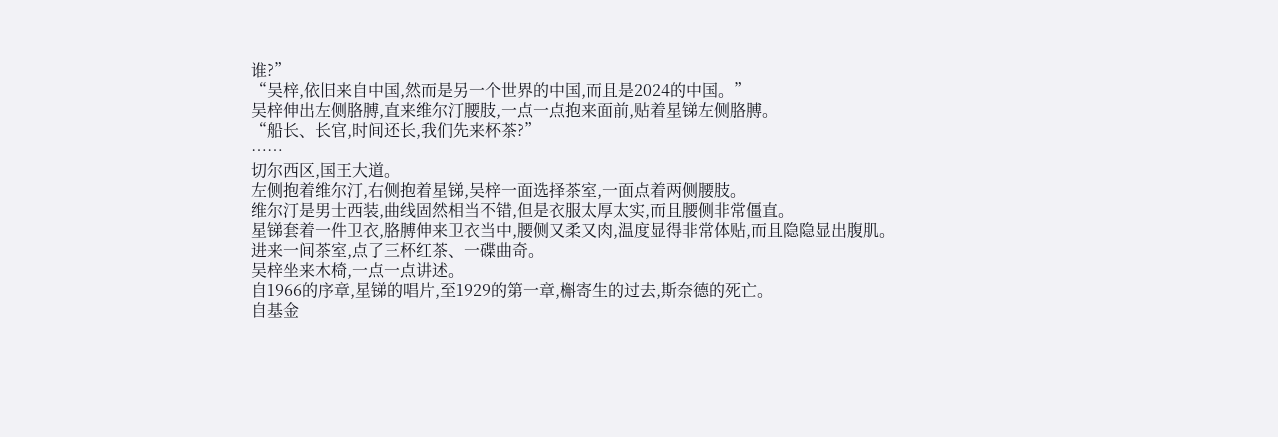谁?”
“吴梓,依旧来自中国,然而是另一个世界的中国,而且是2024的中国。”
吴梓伸出左侧胳膊,直来维尔汀腰肢,一点一点抱来面前,贴着星锑左侧胳膊。
“船长、长官,时间还长,我们先来杯茶?”
……
切尔西区,国王大道。
左侧抱着维尔汀,右侧抱着星锑,吴梓一面选择茶室,一面点着两侧腰肢。
维尔汀是男士西装,曲线固然相当不错,但是衣服太厚太实,而且腰侧非常僵直。
星锑套着一件卫衣,胳膊伸来卫衣当中,腰侧又柔又肉,温度显得非常体贴,而且隐隐显出腹肌。
进来一间茶室,点了三杯红茶、一碟曲奇。
吴梓坐来木椅,一点一点讲述。
自1966的序章,星锑的唱片,至1929的第一章,槲寄生的过去,斯奈德的死亡。
自基金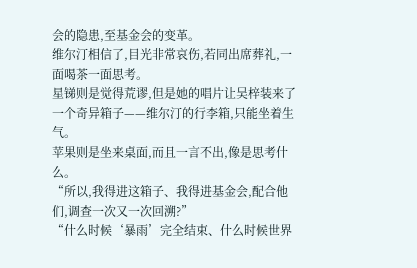会的隐患,至基金会的变革。
维尔汀相信了,目光非常哀伤,若同出席葬礼,一面喝茶一面思考。
星锑则是觉得荒谬,但是她的唱片让吴梓装来了一个奇异箱子——维尔汀的行李箱,只能坐着生气。
苹果则是坐来桌面,而且一言不出,像是思考什么。
“所以,我得进这箱子、我得进基金会,配合他们,调查一次又一次回溯?”
“什么时候‘暴雨’完全结束、什么时候世界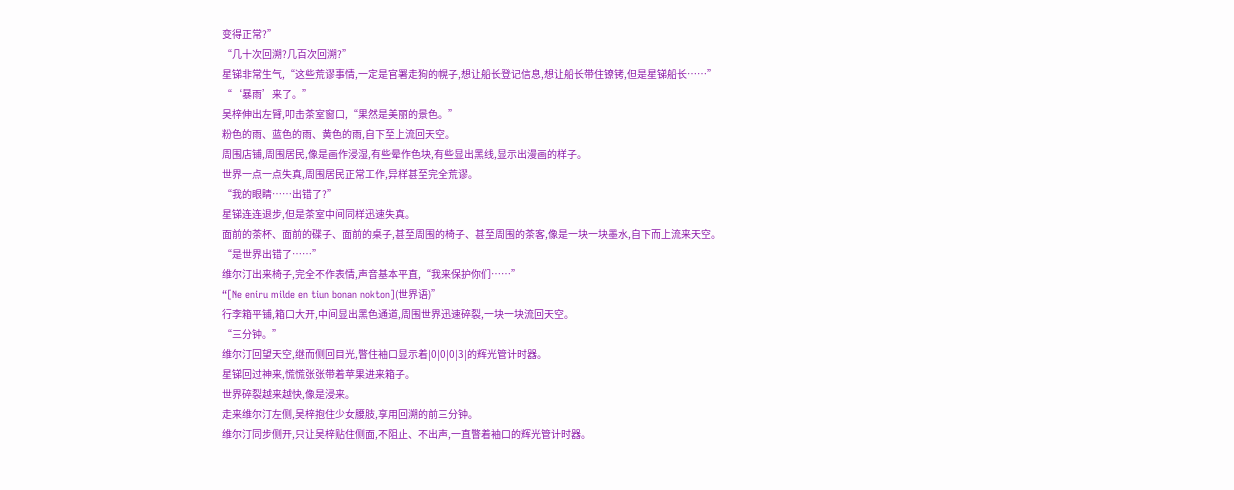变得正常?”
“几十次回溯?几百次回溯?”
星锑非常生气,“这些荒谬事情,一定是官署走狗的幌子,想让船长登记信息,想让船长带住镣铐,但是星锑船长……”
“‘暴雨’来了。”
吴梓伸出左臂,叩击茶室窗口,“果然是美丽的景色。”
粉色的雨、蓝色的雨、黄色的雨,自下至上流回天空。
周围店铺,周围居民,像是画作浸湿,有些晕作色块,有些显出黑线,显示出漫画的样子。
世界一点一点失真,周围居民正常工作,异样甚至完全荒谬。
“我的眼睛……出错了?”
星锑连连退步,但是茶室中间同样迅速失真。
面前的茶杯、面前的碟子、面前的桌子,甚至周围的椅子、甚至周围的茶客,像是一块一块墨水,自下而上流来天空。
“是世界出错了……”
维尔汀出来椅子,完全不作表情,声音基本平直,“我来保护你们……”
“[Ne eniru milde en tiun bonan nokton](世界语)”
行李箱平铺,箱口大开,中间显出黑色通道,周围世界迅速碎裂,一块一块流回天空。
“三分钟。”
维尔汀回望天空,继而侧回目光,瞥住袖口显示着|0|0|0|3|的辉光管计时器。
星锑回过神来,慌慌张张带着苹果进来箱子。
世界碎裂越来越快,像是浸来。
走来维尔汀左侧,吴梓抱住少女腰肢,享用回溯的前三分钟。
维尔汀同步侧开,只让吴梓贴住侧面,不阻止、不出声,一直瞥着袖口的辉光管计时器。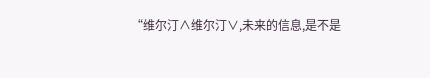“维尔汀∧维尔汀∨,未来的信息,是不是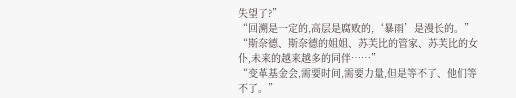失望了?”
“回溯是一定的,高层是腐败的,‘暴雨’是漫长的。”
“斯奈德、斯奈德的姐姐、苏芙比的管家、苏芙比的女仆,未来的越来越多的同伴……”
“变革基金会,需要时间,需要力量,但是等不了、他们等不了。”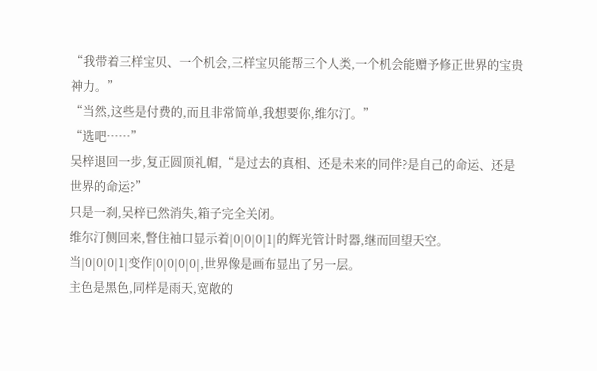“我带着三样宝贝、一个机会,三样宝贝能帮三个人类,一个机会能赠予修正世界的宝贵神力。”
“当然,这些是付费的,而且非常简单,我想要你,维尔汀。”
“选吧……”
吴梓退回一步,复正圆顶礼帽,“是过去的真相、还是未来的同伴?是自己的命运、还是世界的命运?”
只是一刹,吴梓已然消失,箱子完全关闭。
维尔汀侧回来,瞥住袖口显示着|0|0|0|1|的辉光管计时器,继而回望天空。
当|0|0|0|1|变作|0|0|0|0|,世界像是画布显出了另一层。
主色是黑色,同样是雨天,宽敞的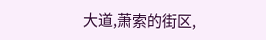大道,萧索的街区,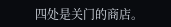四处是关门的商店。